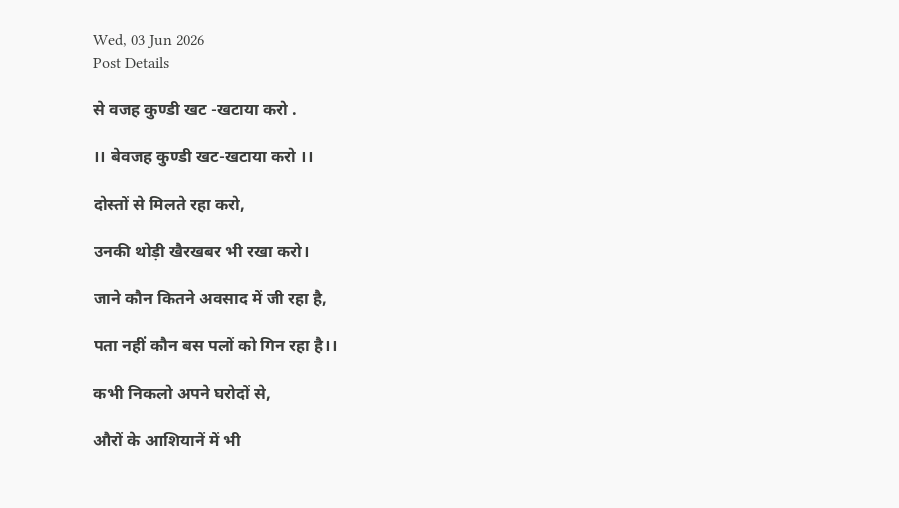Wed, 03 Jun 2026
Post Details

से वजह कुण्डी खट -खटाया करो .

।। बेवजह कुण्डी खट-खटाया करो ।।

दोस्तों से मिलते रहा करो,

उनकी थोड़ी खैरखबर भी रखा करो।

जाने कौन कितने अवसाद में जी रहा है,

पता नहीं कौन बस पलों को गिन रहा है।।

कभी निकलो अपने घरोदों से,

औरों के आशियानें में भी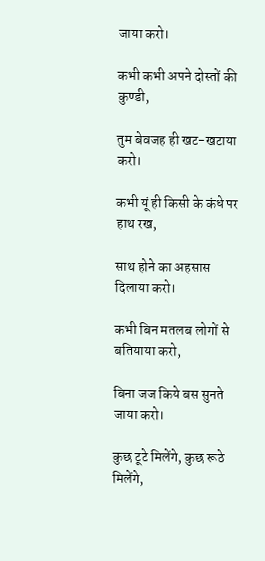जाया करो।

कभी कभी अपने दोस्तों की कुण्डी,

तुम बेवजह ही खट-खटाया करो।

कभी यूं ही किसी के कंधे पर हाथ रख,

साथ होने का अहसास दिलाया करो।

कभी बिन मतलब लोगों से बतियाया करो,

बिना जज किये बस सुनते जाया करो।

कुछ टूटे मिलेंगे, कुछ रूठे मिलेंगे,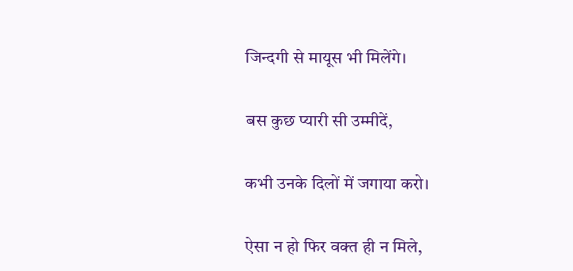जिन्दगी से मायूस भी मिलेंगे।

बस कुछ प्यारी सी उम्मीदें,

कभी उनके दिलों में जगाया करो।

ऐसा न हो फिर वक्त ही न मिले,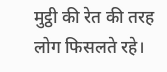मुट्ठी की रेत की तरह लोग फिसलते रहे।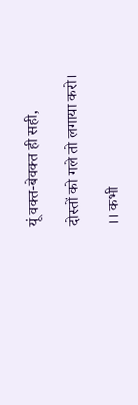यूं वक्त-बेवक्त ही सही,

दोस्तों को गले तो लगाया करो।

।। कभी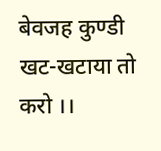बेवजह कुण्डी खट-खटाया तो  करो ।।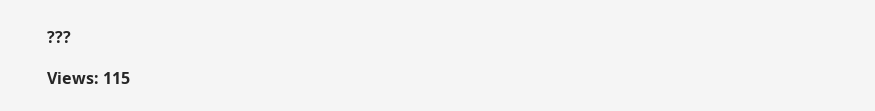???

Views: 115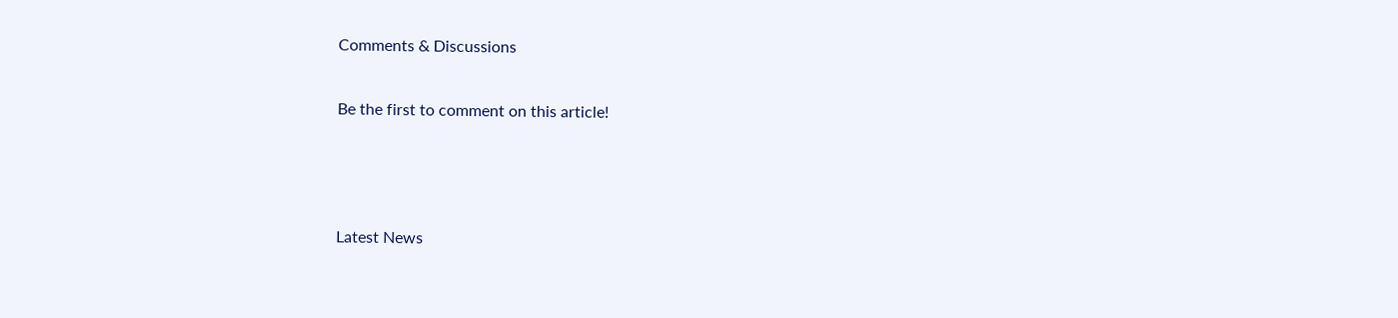Comments & Discussions

Be the first to comment on this article!



Latest News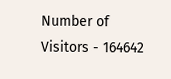Number of Visitors - 164642